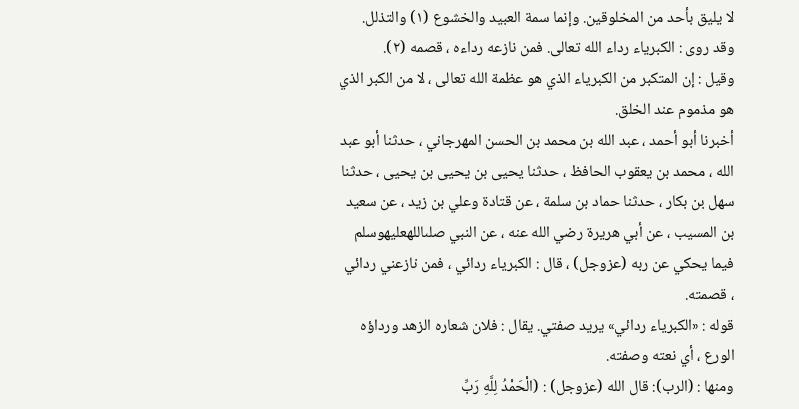لا يليق بأحد من المخلوقين. وإنما سمة العبيد والخشوع (١) والتذلل. وقد روى : الكبرياء رداء الله تعالى. فمن نازعه رداءه ، قصمه (٢).
وقيل : إن المتكبر من الكبرياء الذي هو عظمة الله تعالى ، لا من الكبر الذي هو مذموم عند الخلق.
أخبرنا أبو أحمد ، عبد الله بن محمد بن الحسن المهرجاني ، حدثنا أبو عبد الله ، محمد بن يعقوب الحافظ ، حدثنا يحيى بن يحيى بن يحيى ، حدثنا سهل بن بكار ، حدثنا حماد بن سلمة ، عن قتادة وعلي بن زيد ، عن سعيد بن المسيب ، عن أبي هريرة رضي الله عنه ، عن النبي صلىاللهعليهوسلم فيما يحكي عن ربه (عزوجل) ، قال : الكبرياء ردائي ، فمن نازعني ردائي ، قصمته.
قوله : «الكبرياء ردائي» يريد صفتي. يقال : فلان شعاره الزهد ورداؤه الورع ، أي نعته وصفته.
ومنها : (الرب): قال الله (عزوجل) : (الْحَمْدُ لِلَّهِ رَبِّ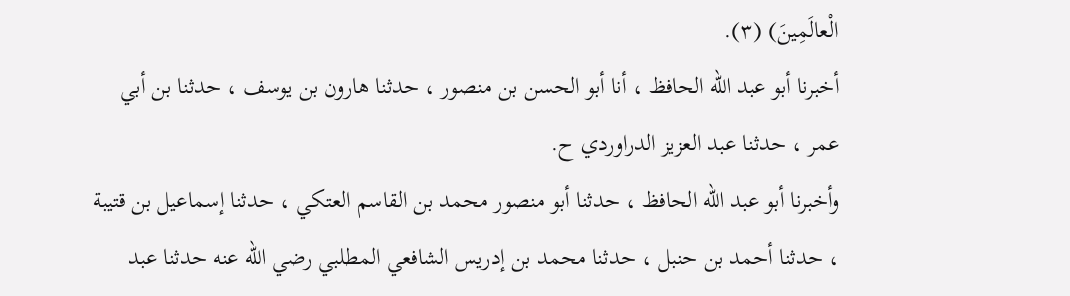الْعالَمِينَ) (٣).
أخبرنا أبو عبد الله الحافظ ، أنا أبو الحسن بن منصور ، حدثنا هارون بن يوسف ، حدثنا بن أبي عمر ، حدثنا عبد العزيز الدراوردي ح.
وأخبرنا أبو عبد الله الحافظ ، حدثنا أبو منصور محمد بن القاسم العتكي ، حدثنا إسماعيل بن قتيبة ، حدثنا أحمد بن حنبل ، حدثنا محمد بن إدريس الشافعي المطلبي رضي الله عنه حدثنا عبد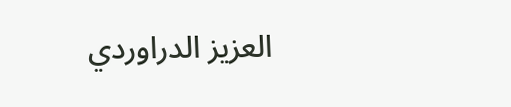العزيز الدراوردي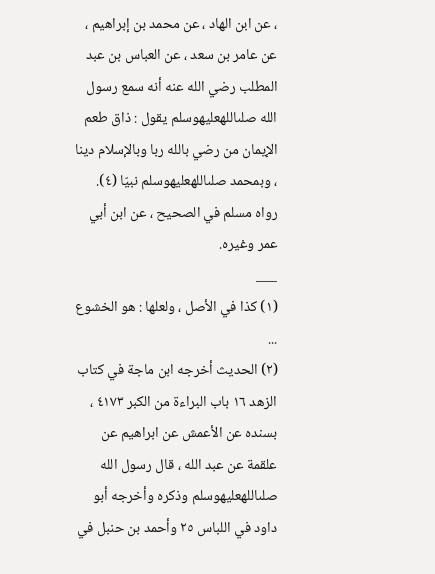، عن ابن الهاد ، عن محمد بن إبراهيم ، عن عامر بن سعد ، عن العباس بن عبد المطلب رضي الله عنه أنه سمع رسول الله صلىاللهعليهوسلم يقول : ذاق طعم الإيمان من رضي بالله ربا وبالإسلام دينا ، وبمحمد صلىاللهعليهوسلم نبيّا (٤). رواه مسلم في الصحيح ، عن ابن أبي عمر وغيره.
___
(١) كذا في الأصل ، ولعلها : هو الخشوع ...
(٢) الحديث أخرجه ابن ماجة في كتاب الزهد ١٦ باب البراءة من الكبر ٤١٧٣ ، بسنده عن الأعمش عن ابراهيم عن علقمة عن عبد الله ، قال رسول الله صلىاللهعليهوسلم وذكره وأخرجه أبو داود في اللباس ٢٥ وأحمد بن حنبل في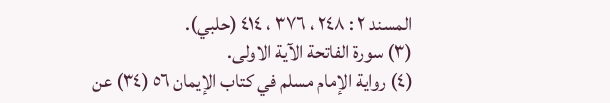المسند ٢ : ٢٤٨ ، ٣٧٦ ، ٤١٤ (حلبي).
(٣) سورة الفاتحة الآية الاولى.
(٤) رواية الإمام مسلم في كتاب الإيمان ٥٦ (٣٤) عن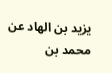يزيد بن الهاد عن محمد بن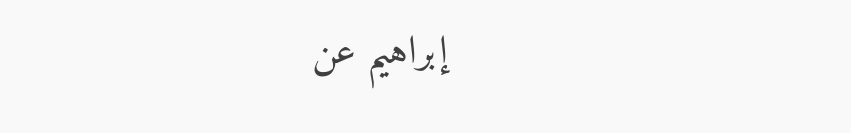إبراهيم عن